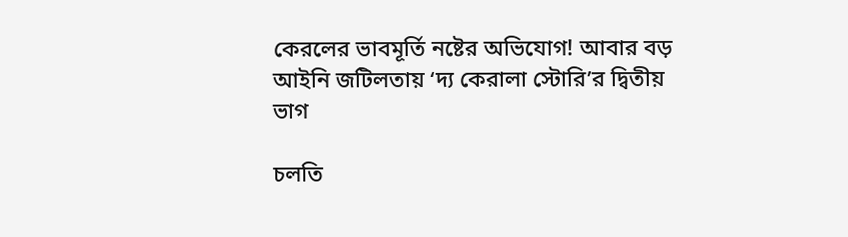কেরলের ভাবমূর্তি নষ্টের অভিযোগ! আবার বড় আইনি জটিলতায় ‘দ্য কেরালা স্টোরি’র দ্বিতীয় ভাগ

চলতি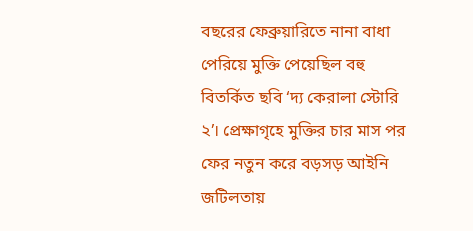বছরের ফেব্রুয়ারিতে নানা বাধা পেরিয়ে মুক্তি পেয়েছিল বহু বিতর্কিত ছবি ‘দ্য কেরালা স্টোরি ২’। প্রেক্ষাগৃহে মুক্তির চার মাস পর ফের নতুন করে বড়সড় আইনি জটিলতায়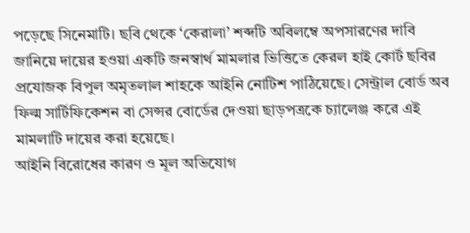পড়েছে সিনেমাটি। ছবি থেকে ‘কেরালা’ শব্দটি অবিলম্বে অপসারণের দাবি জানিয়ে দায়ের হওয়া একটি জনস্বার্থ মামলার ভিত্তিতে কেরল হাই কোর্ট ছবির প্রযোজক বিপুল অমৃতলাল শাহকে আইনি নোটিশ পাঠিয়েছে। সেন্ট্রাল বোর্ড অব ফিল্ম সার্টিফিকেশন বা সেন্সর বোর্ডের দেওয়া ছাড়পত্রকে চ্যালেঞ্জ করে এই মামলাটি দায়ের করা হয়েছে।
আইনি বিরোধের কারণ ও মূল অভিযোগ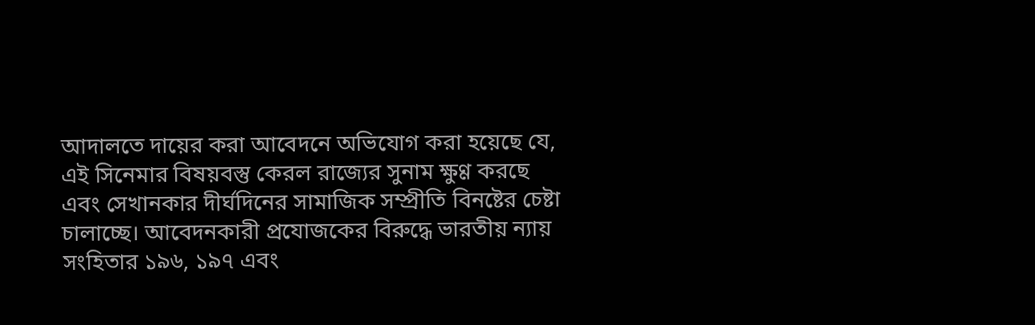আদালতে দায়ের করা আবেদনে অভিযোগ করা হয়েছে যে, এই সিনেমার বিষয়বস্তু কেরল রাজ্যের সুনাম ক্ষুণ্ণ করছে এবং সেখানকার দীর্ঘদিনের সামাজিক সম্প্রীতি বিনষ্টের চেষ্টা চালাচ্ছে। আবেদনকারী প্রযোজকের বিরুদ্ধে ভারতীয় ন্যায় সংহিতার ১৯৬, ১৯৭ এবং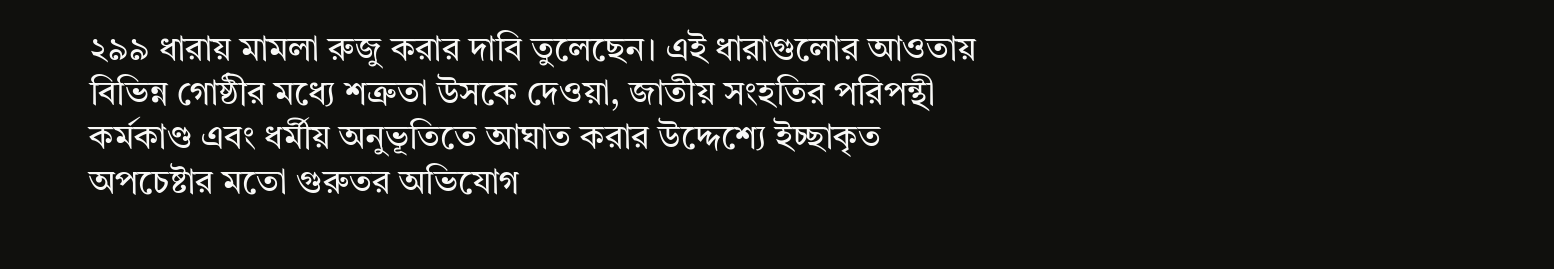২৯৯ ধারায় মামলা রুজু করার দাবি তুলেছেন। এই ধারাগুলোর আওতায় বিভিন্ন গোষ্ঠীর মধ্যে শত্রুতা উসকে দেওয়া, জাতীয় সংহতির পরিপন্থী কর্মকাণ্ড এবং ধর্মীয় অনুভূতিতে আঘাত করার উদ্দেশ্যে ইচ্ছাকৃত অপচেষ্টার মতো গুরুতর অভিযোগ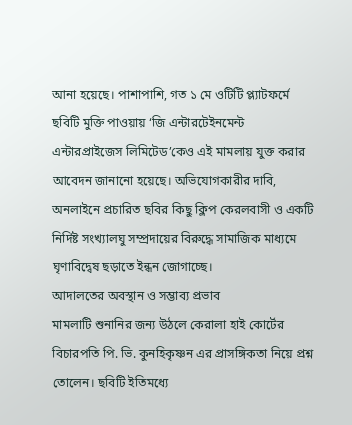আনা হয়েছে। পাশাপাশি, গত ১ মে ওটিটি প্ল্যাটফর্মে ছবিটি মুক্তি পাওয়ায় ‘জি এন্টারটেইনমেন্ট এন্টারপ্রাইজেস লিমিটেড’কেও এই মামলায় যুক্ত করার আবেদন জানানো হয়েছে। অভিযোগকারীর দাবি, অনলাইনে প্রচারিত ছবির কিছু ক্লিপ কেরলবাসী ও একটি নির্দিষ্ট সংখ্যালঘু সম্প্রদায়ের বিরুদ্ধে সামাজিক মাধ্যমে ঘৃণাবিদ্বেষ ছড়াতে ইন্ধন জোগাচ্ছে।
আদালতের অবস্থান ও সম্ভাব্য প্রভাব
মামলাটি শুনানির জন্য উঠলে কেরালা হাই কোর্টের বিচারপতি পি. ভি. কুনহিকৃষ্ণন এর প্রাসঙ্গিকতা নিয়ে প্রশ্ন তোলেন। ছবিটি ইতিমধ্যে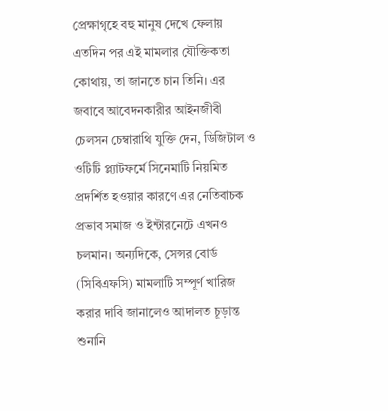প্রেক্ষাগৃহে বহু মানুষ দেখে ফেলায় এতদিন পর এই মামলার যৌক্তিকতা কোথায়, তা জানতে চান তিনি। এর জবাবে আবেদনকারীর আইনজীবী চেলসন চেম্বারাথি যুক্তি দেন, ডিজিটাল ও ওটিটি প্ল্যাটফর্মে সিনেমাটি নিয়মিত প্রদর্শিত হওয়ার কারণে এর নেতিবাচক প্রভাব সমাজ ও ইন্টারনেটে এখনও চলমান। অন্যদিকে, সেন্সর বোর্ড (সিবিএফসি) মামলাটি সম্পূর্ণ খারিজ করার দাবি জানালেও আদালত চূড়ান্ত শুনানি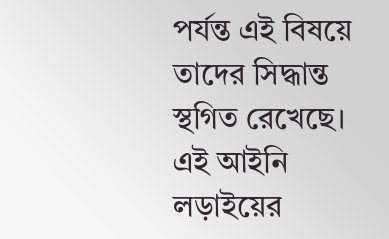পর্যন্ত এই বিষয়ে তাদের সিদ্ধান্ত স্থগিত রেখেছে। এই আইনি লড়াইয়ের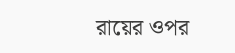রায়ের ওপর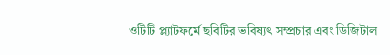ওটিটি প্ল্যাটফর্মে ছবিটির ভবিষ্যৎ সম্প্রচার এবং ডিজিটাল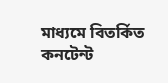মাধ্যমে বিতর্কিত কনটেন্ট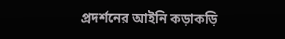প্রদর্শনের আইনি কড়াকড়ি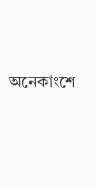অনেকাংশে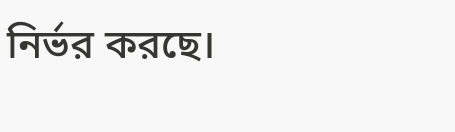নির্ভর করছে।